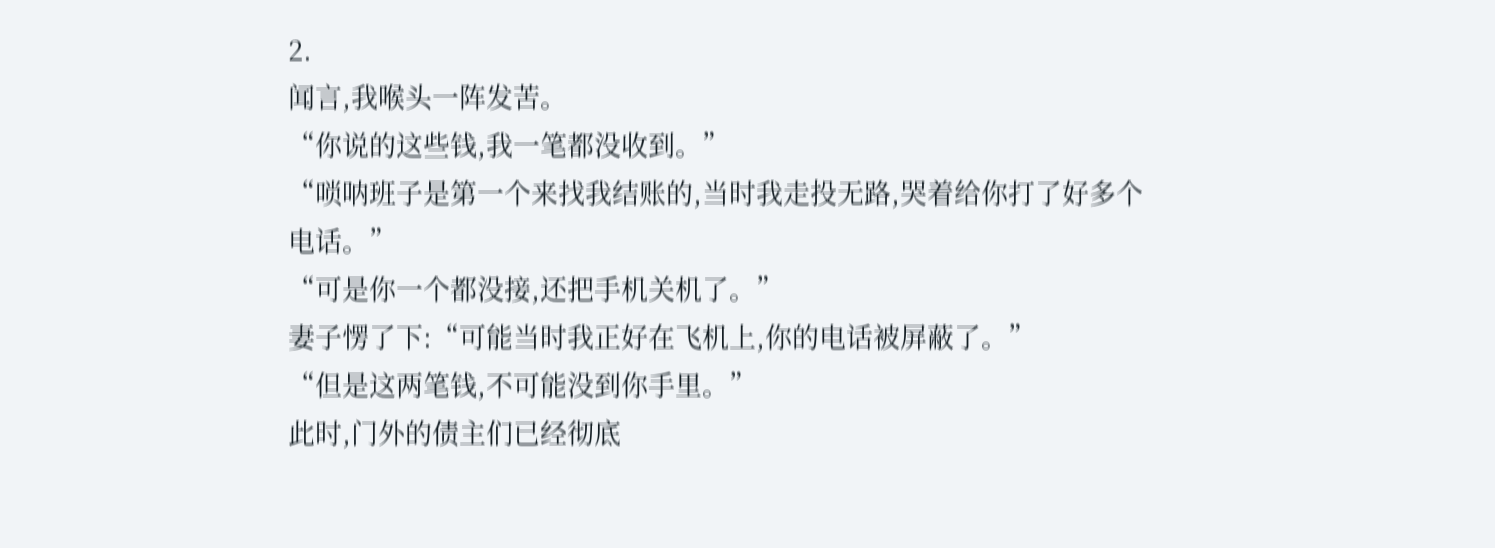2.
闻言,我喉头一阵发苦。
“你说的这些钱,我一笔都没收到。”
“唢呐班子是第一个来找我结账的,当时我走投无路,哭着给你打了好多个电话。”
“可是你一个都没接,还把手机关机了。”
妻子愣了下:“可能当时我正好在飞机上,你的电话被屏蔽了。”
“但是这两笔钱,不可能没到你手里。”
此时,门外的债主们已经彻底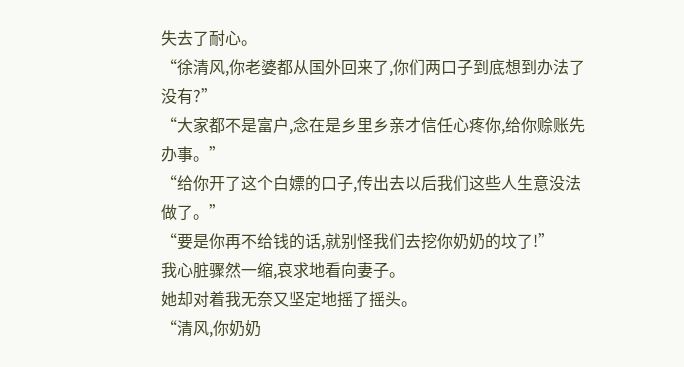失去了耐心。
“徐清风,你老婆都从国外回来了,你们两口子到底想到办法了没有?”
“大家都不是富户,念在是乡里乡亲才信任心疼你,给你赊账先办事。”
“给你开了这个白嫖的口子,传出去以后我们这些人生意没法做了。”
“要是你再不给钱的话,就别怪我们去挖你奶奶的坟了!”
我心脏骤然一缩,哀求地看向妻子。
她却对着我无奈又坚定地摇了摇头。
“清风,你奶奶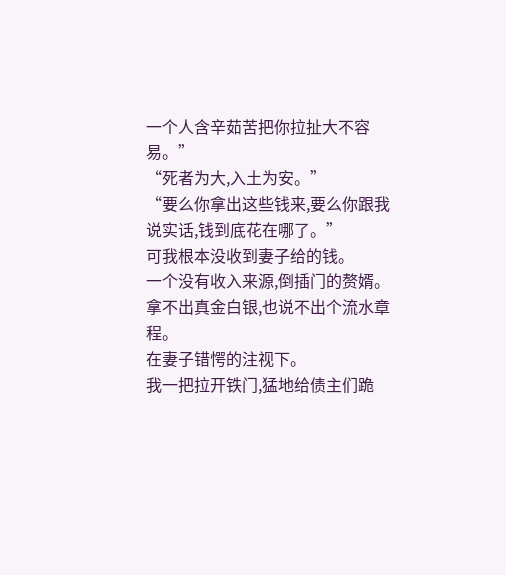一个人含辛茹苦把你拉扯大不容易。”
“死者为大,入土为安。”
“要么你拿出这些钱来,要么你跟我说实话,钱到底花在哪了。”
可我根本没收到妻子给的钱。
一个没有收入来源,倒插门的赘婿。
拿不出真金白银,也说不出个流水章程。
在妻子错愕的注视下。
我一把拉开铁门,猛地给债主们跪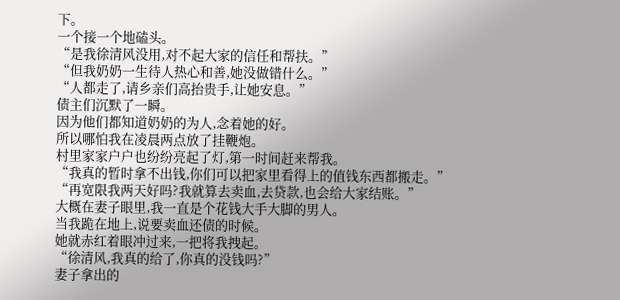下。
一个接一个地磕头。
“是我徐清风没用,对不起大家的信任和帮扶。”
“但我奶奶一生待人热心和善,她没做错什么。”
“人都走了,请乡亲们高抬贵手,让她安息。”
债主们沉默了一瞬。
因为他们都知道奶奶的为人,念着她的好。
所以哪怕我在凌晨两点放了挂鞭炮。
村里家家户户也纷纷亮起了灯,第一时间赶来帮我。
“我真的暂时拿不出钱,你们可以把家里看得上的值钱东西都搬走。”
“再宽限我两天好吗?我就算去卖血,去贷款,也会给大家结账。”
大概在妻子眼里,我一直是个花钱大手大脚的男人。
当我跪在地上,说要卖血还债的时候。
她就赤红着眼冲过来,一把将我拽起。
“徐清风,我真的给了,你真的没钱吗?”
妻子拿出的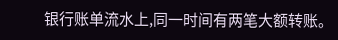银行账单流水上,同一时间有两笔大额转账。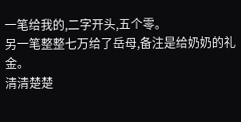一笔给我的,二字开头,五个零。
另一笔整整七万给了岳母,备注是给奶奶的礼金。
清清楚楚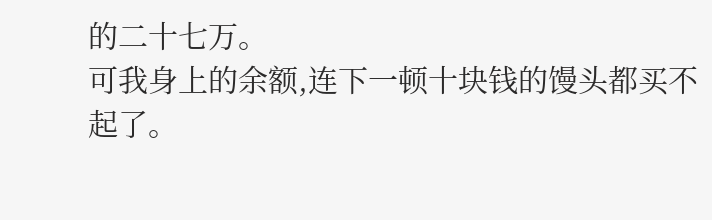的二十七万。
可我身上的余额,连下一顿十块钱的馒头都买不起了。